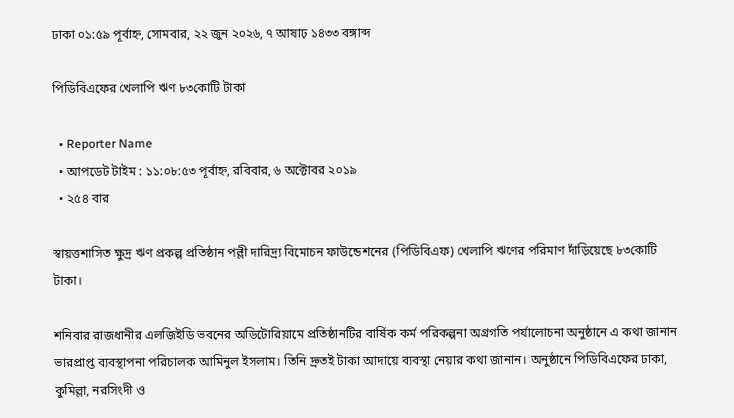ঢাকা ০১:৫৯ পূর্বাহ্ন, সোমবার, ২২ জুন ২০২৬, ৭ আষাঢ় ১৪৩৩ বঙ্গাব্দ

পিডিবিএফের খেলাপি ঋণ ৮৩কোটি টাকা

  • Reporter Name
  • আপডেট টাইম : ১১:০৮:৫৩ পূর্বাহ্ন, রবিবার, ৬ অক্টোবর ২০১৯
  • ২৫৪ বার

স্বায়ত্তশাসিত ক্ষুদ্র ঋণ প্রকল্প প্রতিষ্ঠান পল্লী দারিদ্র্য বিমোচন ফাউন্ডেশনের (পিডিবিএফ) খেলাপি ঋণের পরিমাণ দাঁড়িয়েছে ৮৩কোটি টাকা।

শনিবার রাজধানীর এলজিইডি ভবনের অডিটোরিয়ামে প্রতিষ্ঠানটির বার্ষিক কর্ম পরিকল্পনা অগ্রগতি পর্যালোচনা অনুষ্ঠানে এ কথা জানান ভারপ্রাপ্ত ব্যবস্থাপনা পরিচালক আমিনুল ইসলাম। তিনি দ্রুতই টাকা আদায়ে ব্যবস্থা নেয়ার কথা জানান। অনুষ্ঠানে পিডিবিএফের ঢাকা, কুমিল্লা, নরসিংদী ও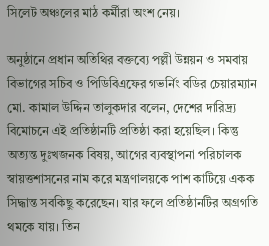সিলেট অঞ্চলের মাঠ কর্মীরা অংশ নেয়।

অনুষ্ঠানে প্রধান অতিথির বক্তব্যে পল্লী উন্নয়ন ও সমবায় বিভাগের সচিব ও পিডিবিএফের গভর্নিং বডির চেয়ারম্যান মো. কামাল উদ্দিন তালুকদার বলেন, দেশের দারিদ্র্য বিমোচনে এই প্রতিষ্ঠানটি প্রতিষ্ঠা করা হয়েছিল। কিন্তু অত্যন্ত দুঃখজনক বিষয়, আগের ব্যবস্থাপনা পরিচালক স্বায়ত্তশাসনের নাম করে মন্ত্রণালয়কে পাশ কাটিয়ে একক সিদ্ধান্ত সবকিছু করেছেন। যার ফলে প্রতিষ্ঠানটির অগ্রগতি থমকে যায়। তিন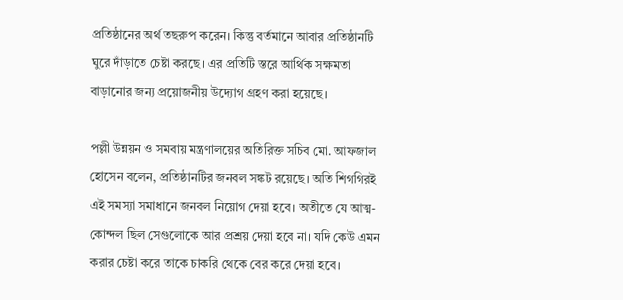প্রতিষ্ঠানের অর্থ তছরুপ করেন। কিন্তু বর্তমানে আবার প্রতিষ্ঠানটি ঘুরে দাঁড়াতে চেষ্টা করছে। এর প্রতিটি স্তরে আর্থিক সক্ষমতা বাড়ানোর জন্য প্রয়োজনীয় উদ্যোগ গ্রহণ করা হয়েছে।

পল্লী উন্নয়ন ও সমবায় মন্ত্রণালয়ের অতিরিক্ত সচিব মো. আফজাল হোসেন বলেন, প্রতিষ্ঠানটির জনবল সঙ্কট রয়েছে। অতি শিগগিরই এই সমস্যা সমাধানে জনবল নিয়োগ দেয়া হবে। অতীতে যে আত্ম-কোন্দল ছিল সেগুলোকে আর প্রশ্রয় দেয়া হবে না। যদি কেউ এমন করার চেষ্টা করে তাকে চাকরি থেকে বের করে দেয়া হবে।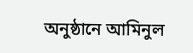অনুষ্ঠানে আমিনুল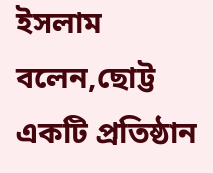ইসলাম বলেন,ছোট্ট একটি প্রতিষ্ঠান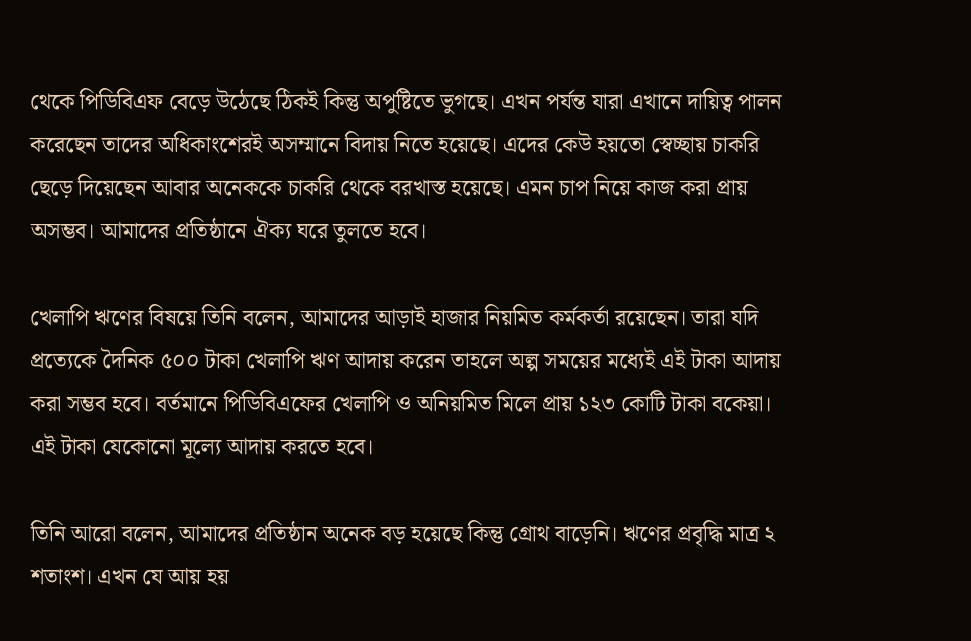থেকে পিডিবিএফ বেড়ে উঠেছে ঠিকই কিন্তু অপুষ্টিতে ভুগছে। এখন পর্যন্ত যারা এখানে দায়িত্ব পালন করেছেন তাদের অধিকাংশেরই অসম্মানে বিদায় নিতে হয়েছে। এদের কেউ হয়তো স্বেচ্ছায় চাকরি ছেড়ে দিয়েছেন আবার অনেককে চাকরি থেকে বরখাস্ত হয়েছে। এমন চাপ নিয়ে কাজ করা প্রায় অসম্ভব। আমাদের প্রতিষ্ঠানে ঐক্য ঘরে তুলতে হবে।

খেলাপি ঋণের বিষয়ে তিনি বলেন, আমাদের আড়াই হাজার নিয়মিত কর্মকর্তা রয়েছেন। তারা যদি প্রত্যেকে দৈনিক ৫০০ টাকা খেলাপি ঋণ আদায় করেন তাহলে অল্প সময়ের মধ্যেই এই টাকা আদায় করা সম্ভব হবে। বর্তমানে পিডিবিএফের খেলাপি ও অনিয়মিত মিলে প্রায় ১২৩ কোটি টাকা বকেয়া। এই টাকা যেকোনো মূল্যে আদায় করতে হবে।

তিনি আরো বলেন, আমাদের প্রতিষ্ঠান অনেক বড় হয়েছে কিন্তু গ্রোথ বাড়েনি। ঋণের প্রবৃদ্ধি মাত্র ২ শতাংশ। এখন যে আয় হয়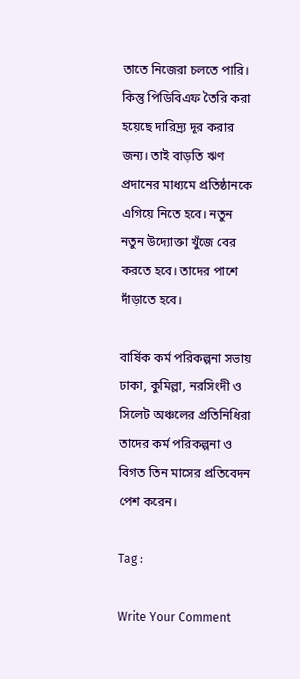তাতে নিজেরা চলতে পারি। কিন্তু পিডিবিএফ তৈরি করা হয়েছে দারিদ্র্য দূর করার জন্য। তাই বাড়তি ঋণ প্রদানের মাধ্যমে প্রতিষ্ঠানকে এগিয়ে নিতে হবে। নতুন নতুন উদ্যোক্তা খুঁজে বের করতে হবে। তাদের পাশে দাঁড়াতে হবে।

বার্ষিক কর্ম পরিকল্পনা সভায় ঢাকা, কুমিল্লা, নরসিংদী ও সিলেট অঞ্চলের প্রতিনিধিরা তাদের কর্ম পরিকল্পনা ও বিগত তিন মাসের প্রতিবেদন পেশ করেন।

Tag :

Write Your Comment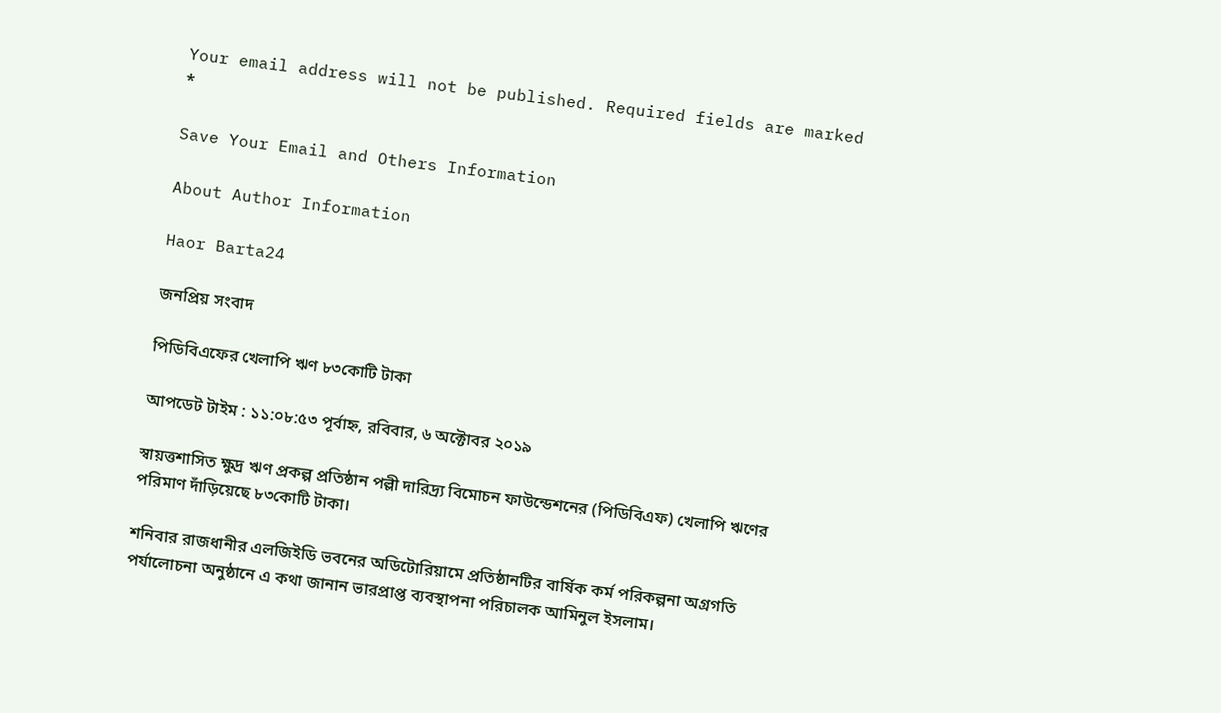Your email address will not be published. Required fields are marked *

Save Your Email and Others Information

About Author Information

Haor Barta24

জনপ্রিয় সংবাদ

পিডিবিএফের খেলাপি ঋণ ৮৩কোটি টাকা

আপডেট টাইম : ১১:০৮:৫৩ পূর্বাহ্ন, রবিবার, ৬ অক্টোবর ২০১৯

স্বায়ত্তশাসিত ক্ষুদ্র ঋণ প্রকল্প প্রতিষ্ঠান পল্লী দারিদ্র্য বিমোচন ফাউন্ডেশনের (পিডিবিএফ) খেলাপি ঋণের পরিমাণ দাঁড়িয়েছে ৮৩কোটি টাকা।

শনিবার রাজধানীর এলজিইডি ভবনের অডিটোরিয়ামে প্রতিষ্ঠানটির বার্ষিক কর্ম পরিকল্পনা অগ্রগতি পর্যালোচনা অনুষ্ঠানে এ কথা জানান ভারপ্রাপ্ত ব্যবস্থাপনা পরিচালক আমিনুল ইসলাম।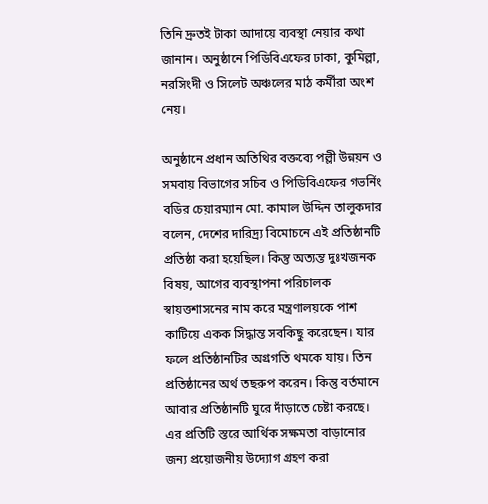তিনি দ্রুতই টাকা আদায়ে ব্যবস্থা নেয়ার কথা জানান। অনুষ্ঠানে পিডিবিএফের ঢাকা, কুমিল্লা, নরসিংদী ও সিলেট অঞ্চলের মাঠ কর্মীরা অংশ নেয়।

অনুষ্ঠানে প্রধান অতিথির বক্তব্যে পল্লী উন্নয়ন ও সমবায় বিভাগের সচিব ও পিডিবিএফের গভর্নিং বডির চেয়ারম্যান মো. কামাল উদ্দিন তালুকদার বলেন, দেশের দারিদ্র্য বিমোচনে এই প্রতিষ্ঠানটি প্রতিষ্ঠা করা হয়েছিল। কিন্তু অত্যন্ত দুঃখজনক বিষয়, আগের ব্যবস্থাপনা পরিচালক স্বায়ত্তশাসনের নাম করে মন্ত্রণালয়কে পাশ কাটিয়ে একক সিদ্ধান্ত সবকিছু করেছেন। যার ফলে প্রতিষ্ঠানটির অগ্রগতি থমকে যায়। তিন প্রতিষ্ঠানের অর্থ তছরুপ করেন। কিন্তু বর্তমানে আবার প্রতিষ্ঠানটি ঘুরে দাঁড়াতে চেষ্টা করছে। এর প্রতিটি স্তরে আর্থিক সক্ষমতা বাড়ানোর জন্য প্রয়োজনীয় উদ্যোগ গ্রহণ করা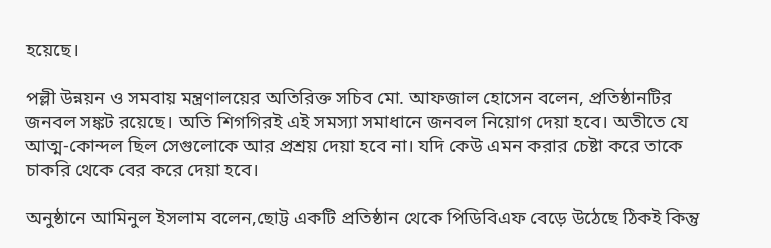হয়েছে।

পল্লী উন্নয়ন ও সমবায় মন্ত্রণালয়ের অতিরিক্ত সচিব মো. আফজাল হোসেন বলেন, প্রতিষ্ঠানটির জনবল সঙ্কট রয়েছে। অতি শিগগিরই এই সমস্যা সমাধানে জনবল নিয়োগ দেয়া হবে। অতীতে যে আত্ম-কোন্দল ছিল সেগুলোকে আর প্রশ্রয় দেয়া হবে না। যদি কেউ এমন করার চেষ্টা করে তাকে চাকরি থেকে বের করে দেয়া হবে।

অনুষ্ঠানে আমিনুল ইসলাম বলেন,ছোট্ট একটি প্রতিষ্ঠান থেকে পিডিবিএফ বেড়ে উঠেছে ঠিকই কিন্তু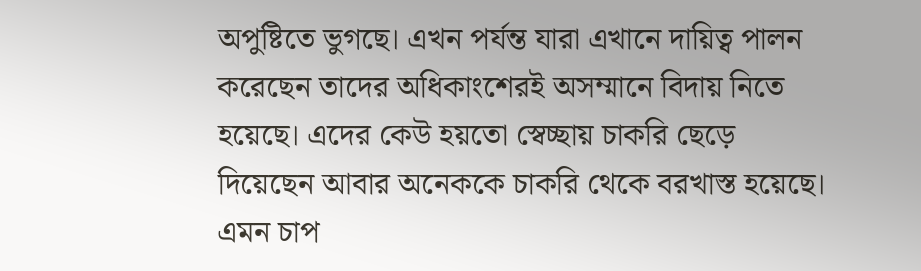অপুষ্টিতে ভুগছে। এখন পর্যন্ত যারা এখানে দায়িত্ব পালন করেছেন তাদের অধিকাংশেরই অসম্মানে বিদায় নিতে হয়েছে। এদের কেউ হয়তো স্বেচ্ছায় চাকরি ছেড়ে দিয়েছেন আবার অনেককে চাকরি থেকে বরখাস্ত হয়েছে। এমন চাপ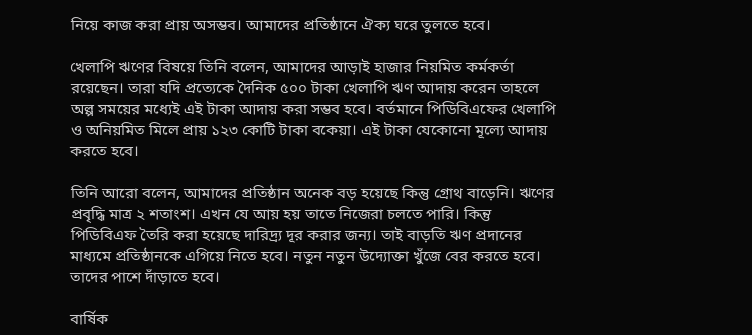নিয়ে কাজ করা প্রায় অসম্ভব। আমাদের প্রতিষ্ঠানে ঐক্য ঘরে তুলতে হবে।

খেলাপি ঋণের বিষয়ে তিনি বলেন, আমাদের আড়াই হাজার নিয়মিত কর্মকর্তা রয়েছেন। তারা যদি প্রত্যেকে দৈনিক ৫০০ টাকা খেলাপি ঋণ আদায় করেন তাহলে অল্প সময়ের মধ্যেই এই টাকা আদায় করা সম্ভব হবে। বর্তমানে পিডিবিএফের খেলাপি ও অনিয়মিত মিলে প্রায় ১২৩ কোটি টাকা বকেয়া। এই টাকা যেকোনো মূল্যে আদায় করতে হবে।

তিনি আরো বলেন, আমাদের প্রতিষ্ঠান অনেক বড় হয়েছে কিন্তু গ্রোথ বাড়েনি। ঋণের প্রবৃদ্ধি মাত্র ২ শতাংশ। এখন যে আয় হয় তাতে নিজেরা চলতে পারি। কিন্তু পিডিবিএফ তৈরি করা হয়েছে দারিদ্র্য দূর করার জন্য। তাই বাড়তি ঋণ প্রদানের মাধ্যমে প্রতিষ্ঠানকে এগিয়ে নিতে হবে। নতুন নতুন উদ্যোক্তা খুঁজে বের করতে হবে। তাদের পাশে দাঁড়াতে হবে।

বার্ষিক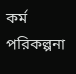কর্ম পরিকল্পনা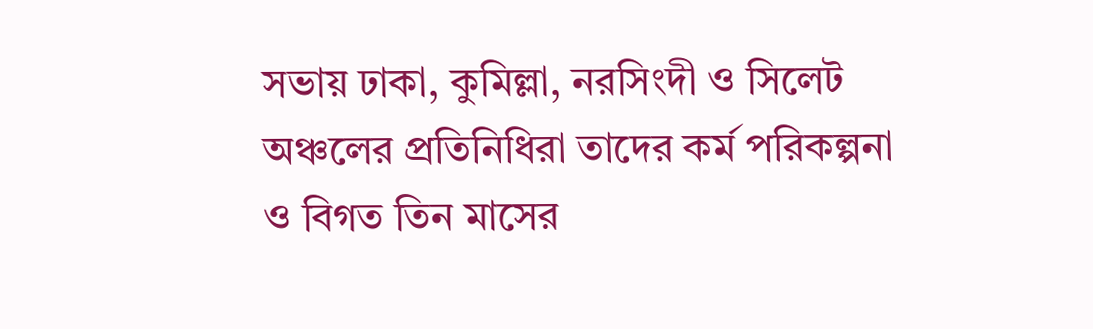সভায় ঢাকা, কুমিল্লা, নরসিংদী ও সিলেট অঞ্চলের প্রতিনিধিরা তাদের কর্ম পরিকল্পনা ও বিগত তিন মাসের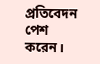প্রতিবেদন পেশ করেন।